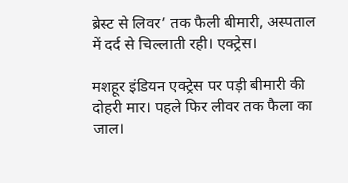ब्रेस्ट से लिवर’ तक फैली बीमारी, अस्पताल में दर्द से चिल्लाती रही। एक्ट्रेस।

मशहूर इंडियन एक्ट्रेस पर पड़ी बीमारी की दोहरी मार। पहले फिर लीवर तक फैला का जाल।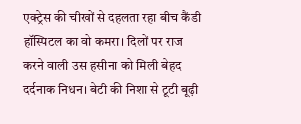एक्ट्रेस की चीखों से दहलता रहा बीच कैंडी हॉस्पिटल का वो कमरा। दिलों पर राज करने वाली उस हसीना को मिली बेहद दर्दनाक निधन। बेटी की निशा से टूटी बूढ़ी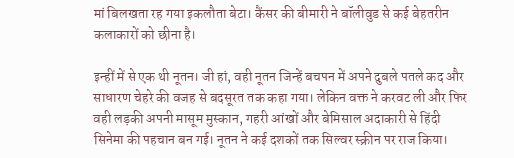मां बिलखता रह गया इकलौता बेटा। कैंसर की बीमारी ने बॉलीवुड से कई बेहतरीन कलाकारों को छीना है।

इन्हीं में से एक थी नूतन। जी हां, वही नूतन जिन्हें बचपन में अपने दुबले पतले कद और साधारण चेहरे की वजह से बदसूरत तक कहा गया। लेकिन वक्त ने करवट ली और फिर वही लड़की अपनी मासूम मुस्कान, गहरी आंखों और बेमिसाल अदाकारी से हिंदी सिनेमा की पहचान बन गई। नूतन ने कई दशकों तक सिल्वर स्क्रीन पर राज किया।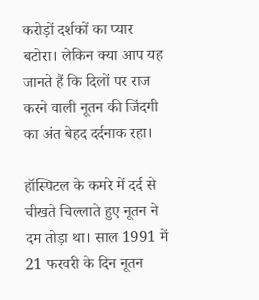करोड़ों दर्शकों का प्यार बटोरा। लेकिन क्या आप यह जानते हैं कि दिलों पर राज करने वाली नूतन की जिंदगी का अंत बेहद दर्दनाक रहा।

हॉस्पिटल के कमरे में दर्द से चीखते चिल्लाते हुए नूतन ने दम तोड़ा था। साल 1991 में 21 फरवरी के दिन नूतन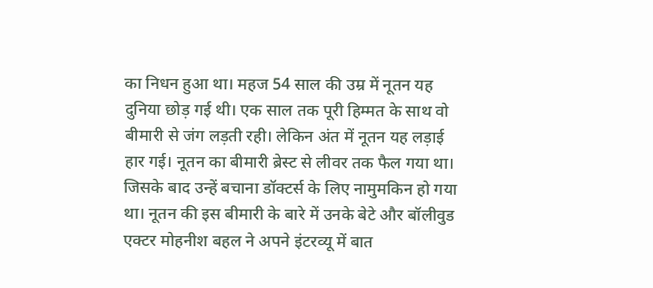का निधन हुआ था। महज 54 साल की उम्र में नूतन यह दुनिया छोड़ गई थी। एक साल तक पूरी हिम्मत के साथ वो बीमारी से जंग लड़ती रही। लेकिन अंत में नूतन यह लड़ाई हार गई। नूतन का बीमारी ब्रेस्ट से लीवर तक फैल गया था। जिसके बाद उन्हें बचाना डॉक्टर्स के लिए नामुमकिन हो गया था। नूतन की इस बीमारी के बारे में उनके बेटे और बॉलीवुड एक्टर मोहनीश बहल ने अपने इंटरव्यू में बात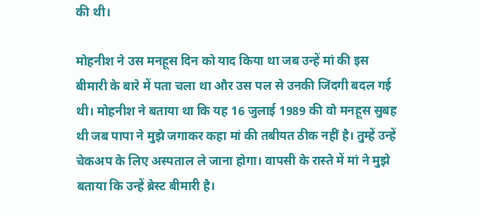की थी।

मोहनीश ने उस मनहूस दिन को याद किया था जब उन्हें मां की इस बीमारी के बारे में पता चला था और उस पल से उनकी जिंदगी बदल गई थी। मोहनीश ने बताया था कि यह 16 जुलाई 1989 की वो मनहूस सुबह थी जब पापा ने मुझे जगाकर कहा मां की तबीयत ठीक नहीं है। तुम्हें उन्हें चेकअप के लिए अस्पताल ले जाना होगा। वापसी के रास्ते में मां ने मुझे बताया कि उन्हें ब्रेस्ट बीमारी है।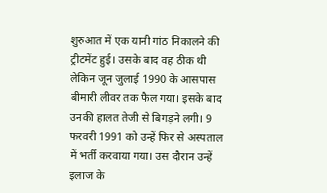शुरुआत में एक यानी गांठ निकालने की ट्रीटमेंट हुई। उसके बाद वह ठीक थी लेकिन जून जुलाई 1990 के आसपास बीमारी लीवर तक फैल गया। इसके बाद उनकी हालत तेजी से बिगड़ने लगी। 9 फरवरी 1991 को उन्हें फिर से अस्पताल में भर्ती करवाया गया। उस दौरान उन्हें इलाज के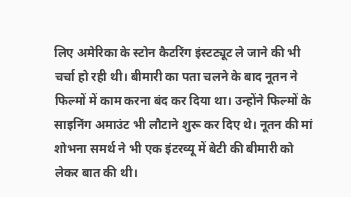लिए अमेरिका के स्टोन कैटरिंग इंस्टट्यूट ले जाने की भी चर्चा हो रही थी। बीमारी का पता चलने के बाद नूतन ने फिल्मों में काम करना बंद कर दिया था। उन्होंने फिल्मों के साइनिंग अमाउंट भी लौटाने शुरू कर दिए थे। नूतन की मां शोभना समर्थ ने भी एक इंटरव्यू में बेटी की बीमारी को लेकर बात की थी।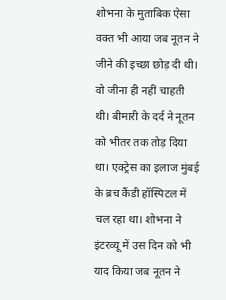शोभना के मुताबिक ऐसा वक्त भी आया जब नूतन ने जीने की इच्छा छोड़ दी थी। वो जीना ही नहीं चाहती थी। बीमारी के दर्द ने नूतन को भीतर तक तोड़ दिया था। एक्ट्रेस का इलाज मुंबई के ब्रच कैंडी हॉस्पिटल में चल रहा था। शोभना ने इंटरव्यू में उस दिन को भी याद किया जब नूतन ने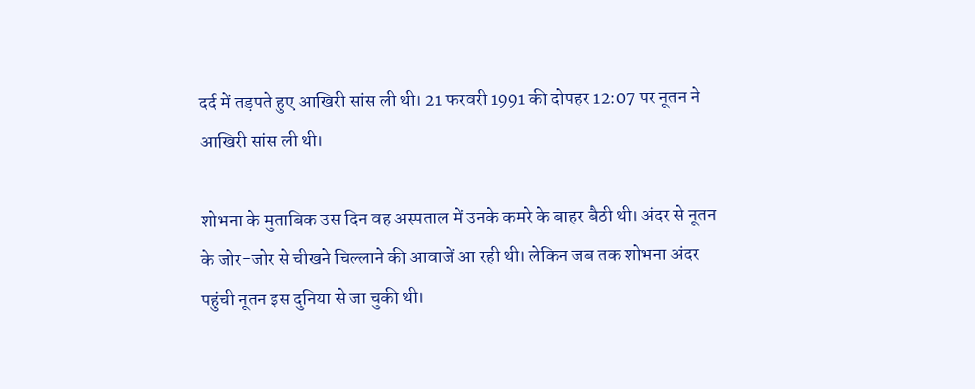दर्द में तड़पते हुए आखिरी सांस ली थी। 21 फरवरी 1991 की दोपहर 12:07 पर नूतन ने आखिरी सांस ली थी।

शोभना के मुताबिक उस दिन वह अस्पताल में उनके कमरे के बाहर बैठी थी। अंदर से नूतन के जोर-जोर से चीखने चिल्लाने की आवाजें आ रही थी। लेकिन जब तक शोभना अंदर पहुंची नूतन इस दुनिया से जा चुकी थी।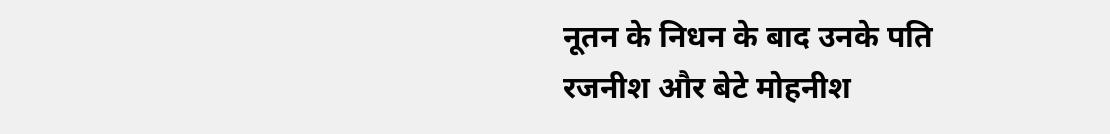नूतन के निधन के बाद उनके पति रजनीश और बेटे मोहनीश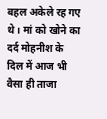बहल अकेले रह गए थे। मां को खोने का दर्द मोहनीश के दिल में आज भी वैसा ही ताजा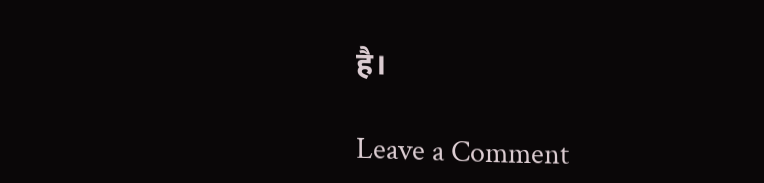है।

Leave a Comment